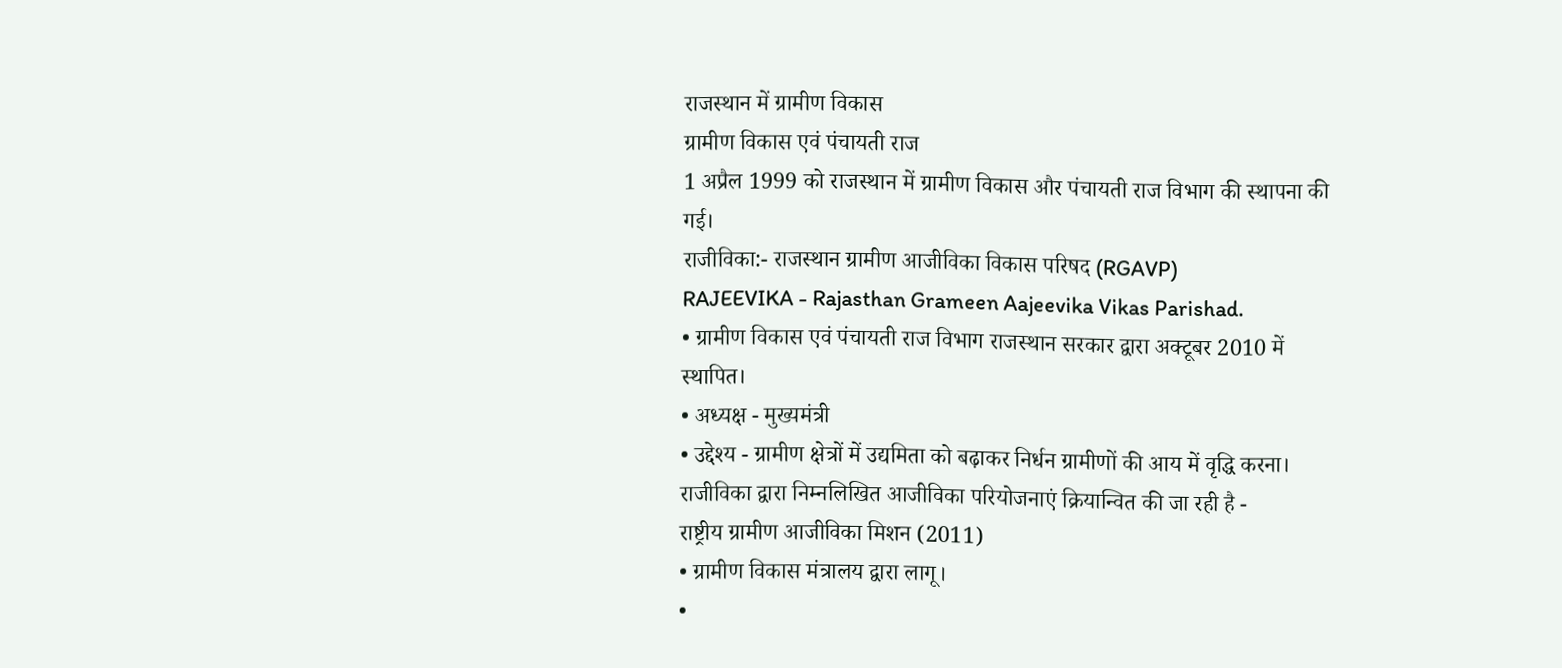राजस्थान में ग्रामीण विकास
ग्रामीण विकास एवं पंचायती राज
1 अप्रैल 1999 को राजस्थान में ग्रामीण विकास और पंचायती राज विभाग की स्थापना की गई।
राजीविका:- राजस्थान ग्रामीण आजीविका विकास परिषद (RGAVP)
RAJEEVIKA - Rajasthan Grameen Aajeevika Vikas Parishad.
• ग्रामीण विकास एवं पंचायती राज विभाग राजस्थान सरकार द्वारा अक्टूबर 2010 में स्थापित।
• अध्यक्ष - मुख्यमंत्री
• उद्देश्य - ग्रामीण क्षेत्रों में उद्यमिता को बढ़ाकर निर्धन ग्रामीणों की आय में वृद्धि करना।
राजीविका द्वारा निम्नलिखित आजीविका परियोजनाएं क्रियान्वित की जा रही है -
राष्ट्रीय ग्रामीण आजीविका मिशन (2011)
• ग्रामीण विकास मंत्रालय द्वारा लागू।
•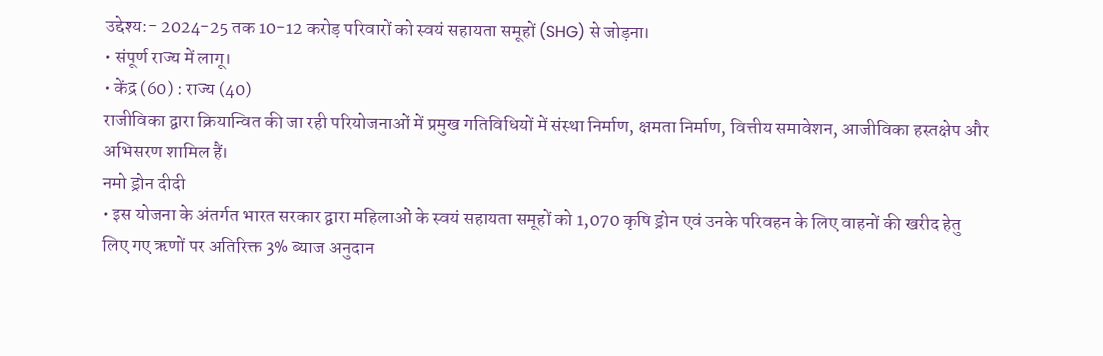उद्देश्य:- 2024-25 तक 10-12 करोड़ परिवारों को स्वयं सहायता समूहों (SHG) से जोड़ना।
• संपूर्ण राज्य में लागू।
• केंद्र (60) : राज्य (40)
राजीविका द्वारा क्रियान्वित की जा रही परियोजनाओं में प्रमुख गतिविधियों में संस्था निर्माण, क्षमता निर्माण, वित्तीय समावेशन, आजीविका हस्तक्षेप और अभिसरण शामिल हैं।
नमो ड्रोन दीदी
• इस योजना के अंतर्गत भारत सरकार द्वारा महिलाओं के स्वयं सहायता समूहों को 1,070 कृषि ड्रोन एवं उनके परिवहन के लिए वाहनों की खरीद हेतु लिए गए ऋणों पर अतिरिक्त 3% ब्याज अनुदान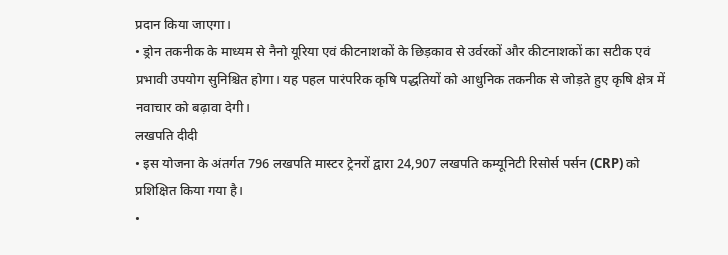प्रदान किया जाएगा।
• ड्रोन तकनीक के माध्यम से नैनो यूरिया एवं कीटनाशकों के छिड़काव से उर्वरकों और कीटनाशकों का सटीक एवं प्रभावी उपयोग सुनिश्चित होगा। यह पहल पारंपरिक कृषि पद्धतियों को आधुनिक तकनीक से जोड़ते हुए कृषि क्षेत्र में नवाचार को बढ़ावा देगी।
लखपति दीदी
• इस योजना के अंतर्गत 796 लखपति मास्टर ट्रेनरों द्वारा 24,907 लखपति कम्यूनिटी रिसोर्स पर्सन (CRP) को प्रशिक्षित किया गया है।
•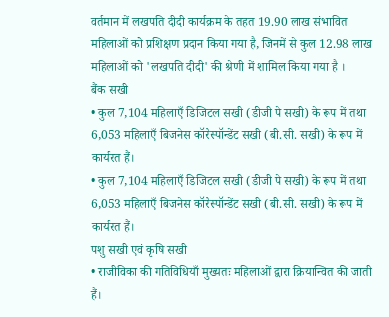वर्तमान में लखपति दीदी कार्यक्रम के तहत 19.90 लाख संभावित महिलाओं को प्रशिक्षण प्रदान किया गया है, जिनमें से कुल 12.98 लाख महिलाओं को 'लखपति दीदी' की श्रेणी में शामिल किया गया है ।
बैंक सखी
• कुल 7,104 महिलाएँ डिजिटल सखी (डीजी पे सखी) के रूप में तथा 6,053 महिलाएँ बिजनेस कॉरेस्पॉन्डेंट सखी (बी.सी. सखी) के रूप में कार्यरत हैं।
• कुल 7,104 महिलाएँ डिजिटल सखी (डीजी पे सखी) के रूप में तथा 6,053 महिलाएँ बिजनेस कॉरेस्पॉन्डेंट सखी (बी.सी. सखी) के रूप में कार्यरत हैं।
पशु सखी एवं कृषि सखी
• राजीविका की गतिविधियाँ मुख्यतः महिलाओं द्वारा क्रियान्वित की जाती हैं।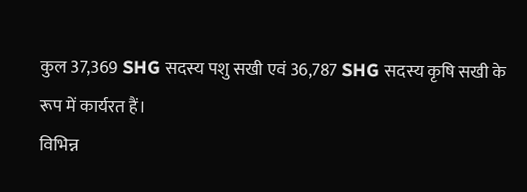कुल 37,369 SHG सदस्य पशु सखी एवं 36,787 SHG सदस्य कृषि सखी के रूप में कार्यरत हैं।
विभिन्न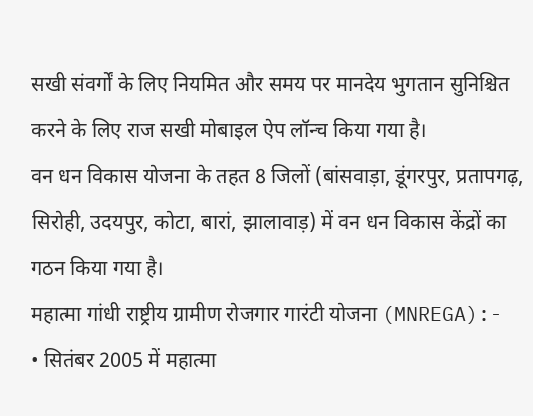सखी संवर्गों के लिए नियमित और समय पर मानदेय भुगतान सुनिश्चित करने के लिए राज सखी मोबाइल ऐप लॉन्च किया गया है।
वन धन विकास योजना के तहत 8 जिलों (बांसवाड़ा, डूंगरपुर, प्रतापगढ़, सिरोही, उदयपुर, कोटा, बारां, झालावाड़) में वन धन विकास केंद्रों का गठन किया गया है।
महात्मा गांधी राष्ट्रीय ग्रामीण रोजगार गारंटी योजना (MNREGA):-
• सितंबर 2005 में महात्मा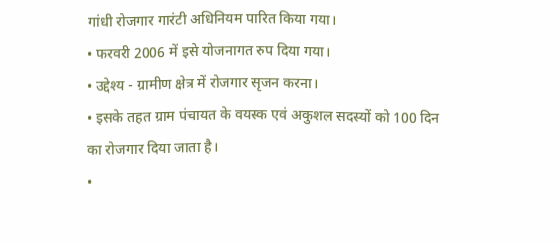गांधी रोजगार गारंटी अधिनियम पारित किया गया।
• फरवरी 2006 में इसे योजनागत रुप दिया गया।
• उद्देश्य - ग्रामीण क्षेत्र में रोजगार सृजन करना।
• इसके तहत ग्राम पंचायत के वयस्क एवं अकुशल सदस्यों को 100 दिन का रोजगार दिया जाता है।
•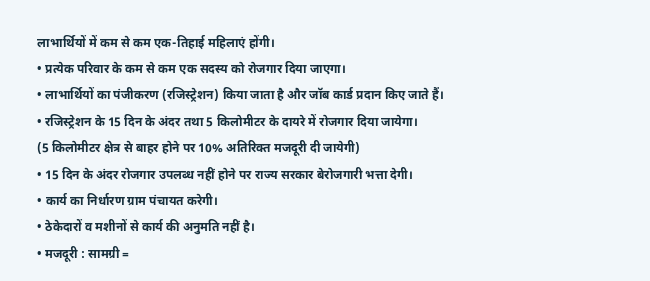लाभार्थियों में कम से कम एक-तिहाई महिलाएं होंगी।
• प्रत्येक परिवार के कम से कम एक सदस्य को रोजगार दिया जाएगा।
• लाभार्थियों का पंजीकरण (रजिस्ट्रेशन) किया जाता है और जॉब कार्ड प्रदान किए जाते हैं।
• रजिस्ट्रेशन के 15 दिन के अंदर तथा 5 किलोमीटर के दायरे में रोजगार दिया जायेगा।
(5 किलोमीटर क्षेत्र से बाहर होने पर 10% अतिरिक्त मजदूरी दी जायेगी)
• 15 दिन के अंदर रोजगार उपलब्ध नहीं होने पर राज्य सरकार बेरोजगारी भत्ता देगी।
• कार्य का निर्धारण ग्राम पंचायत करेगी।
• ठेकेदारों व मशीनों से कार्य की अनुमति नहीं है।
• मजदूरी : सामग्री =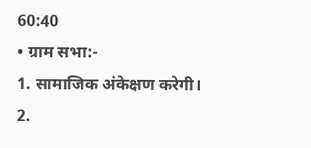60:40
• ग्राम सभा:-
1. सामाजिक अंकेक्षण करेगी।
2.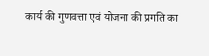कार्य की गुणवत्ता एवं योजना की प्रगति का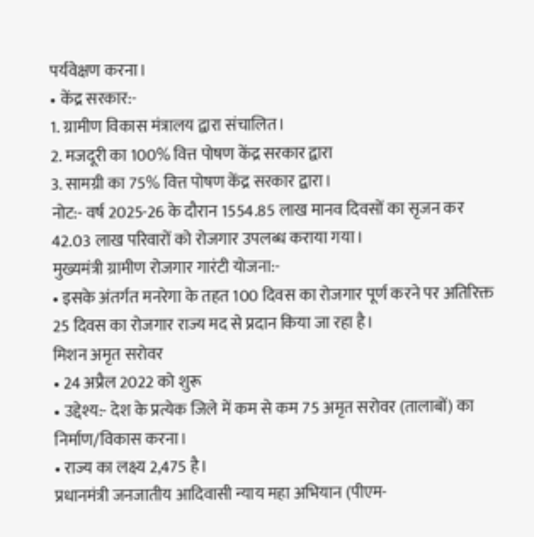पर्यवेक्षण करना।
• केंद्र सरकार:-
1. ग्रामीण विकास मंत्रालय द्वारा संचालित।
2. मजदूरी का 100% वित्त पोषण केंद्र सरकार द्वारा
3. सामग्री का 75% वित्त पोषण केंद्र सरकार द्वारा।
नोट:- वर्ष 2025-26 के दौरान 1554.85 लाख मानव दिवसों का सृजन कर 42.03 लाख परिवारों को रोजगार उपलब्ध कराया गया।
मुख्यमंत्री ग्रामीण रोजगार गारंटी योजना:-
• इसके अंतर्गत मनरेगा के तहत 100 दिवस का रोजगार पूर्ण करने पर अतिरिक्त 25 दिवस का रोजगार राज्य मद से प्रदान किया जा रहा है।
मिशन अमृत सरोवर
• 24 अप्रैल 2022 को शुरू
• उद्देश्य:- देश के प्रत्येक जिले में कम से कम 75 अमृत सरोवर (तालाबों) का निर्माण/विकास करना।
• राज्य का लक्ष्य 2,475 है।
प्रधानमंत्री जनजातीय आदिवासी न्याय महा अभियान (पीएम-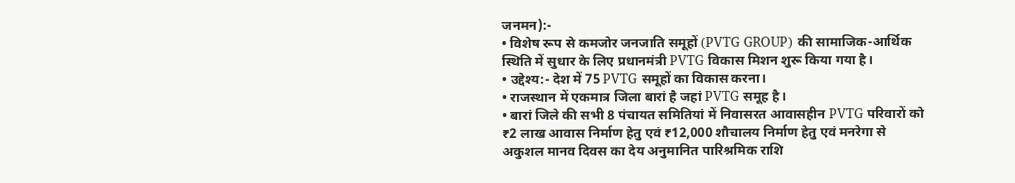जनमन):-
• विशेष रूप से कमजोर जनजाति समूहों (PVTG GROUP) की सामाजिक-आर्थिक स्थिति में सुधार के लिए प्रधानमंत्री PVTG विकास मिशन शुरू किया गया है।
• उद्देश्य:- देश में 75 PVTG समूहों का विकास करना।
• राजस्थान में एकमात्र जिला बारां है जहां PVTG समूह है।
• बारां जिले की सभी 8 पंचायत समितियां में निवासरत आवासहीन PVTG परिवारों को ₹2 लाख आवास निर्माण हेतु एवं ₹12,000 शौचालय निर्माण हेतु एवं मनरेगा से अकुशल मानव दिवस का देय अनुमानित पारिश्रमिक राशि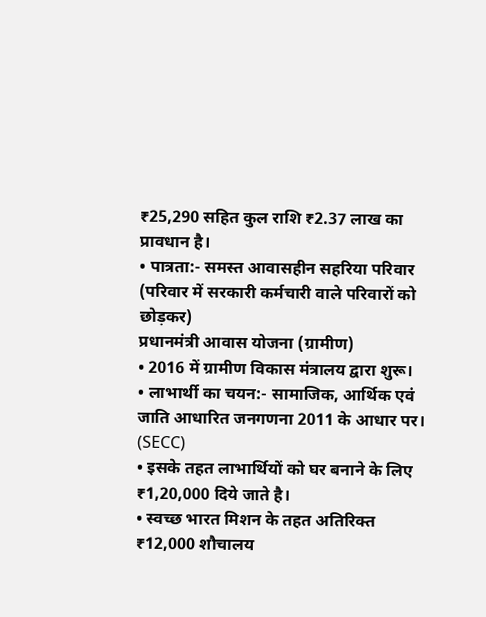₹25,290 सहित कुल राशि ₹2.37 लाख का प्रावधान है।
• पात्रता:- समस्त आवासहीन सहरिया परिवार (परिवार में सरकारी कर्मचारी वाले परिवारों को छोड़कर)
प्रधानमंत्री आवास योजना (ग्रामीण)
• 2016 में ग्रामीण विकास मंत्रालय द्वारा शुरू।
• लाभार्थी का चयन:- सामाजिक, आर्थिक एवं जाति आधारित जनगणना 2011 के आधार पर। (SECC)
• इसके तहत लाभार्थियों को घर बनाने के लिए ₹1,20,000 दिये जाते है।
• स्वच्छ भारत मिशन के तहत अतिरिक्त ₹12,000 शौचालय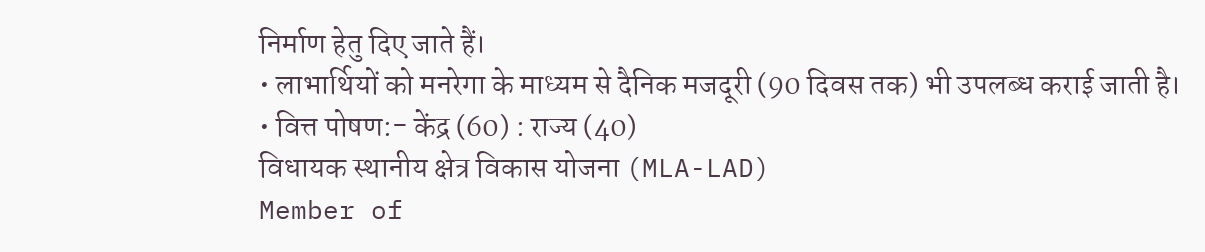निर्माण हेतु दिए जाते हैं।
• लाभार्थियों को मनरेगा के माध्यम से दैनिक मजदूरी (90 दिवस तक) भी उपलब्ध कराई जाती है।
• वित्त पोषण:- केंद्र (60) : राज्य (40)
विधायक स्थानीय क्षेत्र विकास योजना (MLA-LAD)
Member of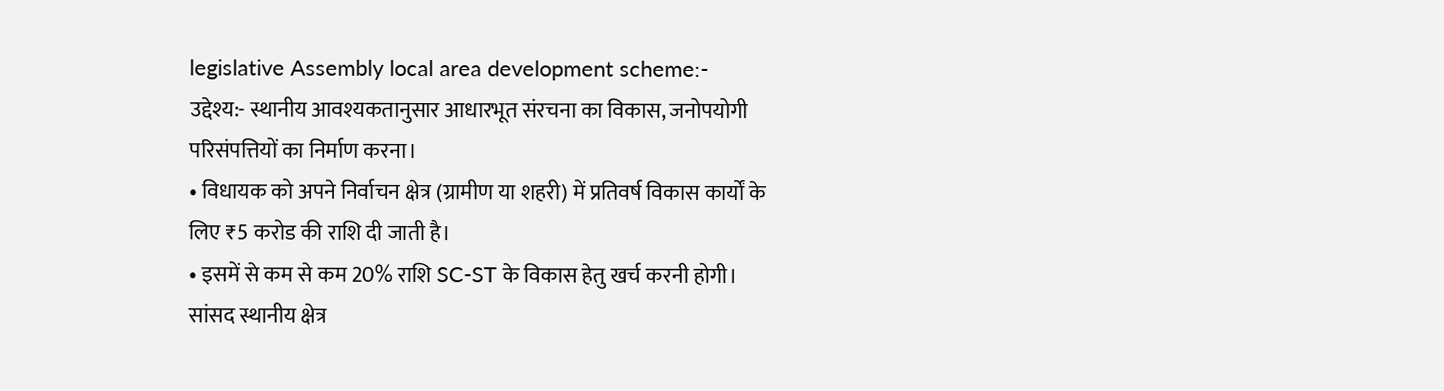legislative Assembly local area development scheme:-
उद्देश्य:- स्थानीय आवश्यकतानुसार आधारभूत संरचना का विकास, जनोपयोगी परिसंपत्तियों का निर्माण करना।
• विधायक को अपने निर्वाचन क्षेत्र (ग्रामीण या शहरी) में प्रतिवर्ष विकास कार्यों के लिए ₹5 करोड की राशि दी जाती है।
• इसमें से कम से कम 20% राशि SC-ST के विकास हेतु खर्च करनी होगी।
सांसद स्थानीय क्षेत्र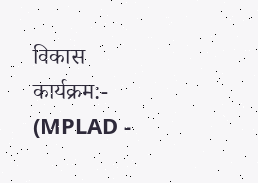विकास कार्यक्रम:-
(MPLAD -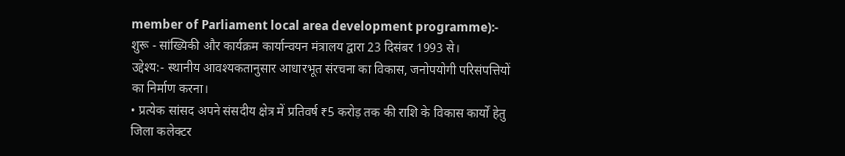member of Parliament local area development programme):-
शुरू - सांख्यिकी और कार्यक्रम कार्यान्वयन मंत्रालय द्वारा 23 दिसंबर 1993 से।
उद्देश्य:- स्थानीय आवश्यकतानुसार आधारभूत संरचना का विकास, जनोपयोगी परिसंपत्तियों का निर्माण करना।
• प्रत्येक सांसद अपने संसदीय क्षेत्र में प्रतिवर्ष ₹5 करोड़ तक की राशि के विकास कार्यों हेतु जिला कलेक्टर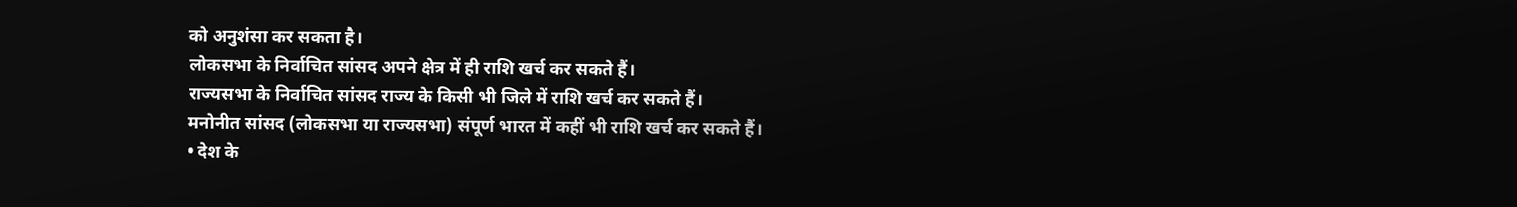को अनुशंसा कर सकता है।
लोकसभा के निर्वाचित सांसद अपने क्षेत्र में ही राशि खर्च कर सकते हैं।
राज्यसभा के निर्वाचित सांसद राज्य के किसी भी जिले में राशि खर्च कर सकते हैं।
मनोनीत सांसद (लोकसभा या राज्यसभा) संपूर्ण भारत में कहीं भी राशि खर्च कर सकते हैं।
• देश के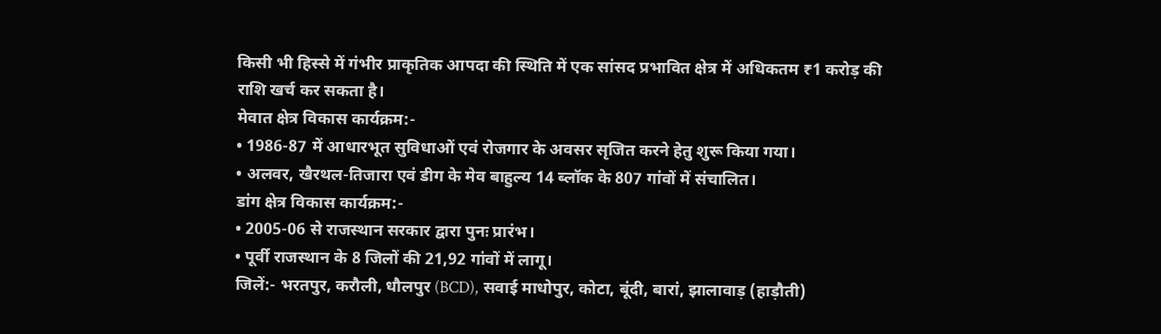किसी भी हिस्से में गंभीर प्राकृतिक आपदा की स्थिति में एक सांसद प्रभावित क्षेत्र में अधिकतम ₹1 करोड़ की राशि खर्च कर सकता है।
मेवात क्षेत्र विकास कार्यक्रम:-
• 1986-87 में आधारभूत सुविधाओं एवं रोजगार के अवसर सृजित करने हेतु शुरू किया गया।
• अलवर, खैरथल-तिजारा एवं डीग के मेव बाहुल्य 14 ब्लॉक के 807 गांवों में संचालित।
डांग क्षेत्र विकास कार्यक्रम:-
• 2005-06 से राजस्थान सरकार द्वारा पुनः प्रारंभ।
• पूर्वी राजस्थान के 8 जिलों की 21,92 गांवों में लागू।
जिलें:- भरतपुर, करौली, धौलपुर (BCD), सवाई माधोपुर, कोटा, बूंदी, बारां, झालावाड़ (हाड़ौती)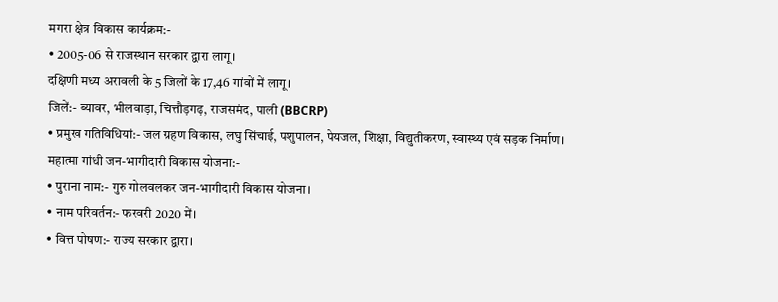मगरा क्षेत्र विकास कार्यक्रम:-
• 2005-06 से राजस्थान सरकार द्वारा लागू।
दक्षिणी मध्य अरावली के 5 जिलों के 17,46 गांवों में लागू।
जिलें:- ब्यावर, भीलवाड़ा, चित्तौड़गढ़, राजसमंद, पाली (BBCRP)
• प्रमुख गतिविधियां:- जल ग्रहण विकास, लघु सिंचाई, पशुपालन, पेयजल, शिक्षा, विद्युतीकरण, स्वास्थ्य एवं सड़क निर्माण।
महात्मा गांधी जन-भागीदारी विकास योजना:-
• पुराना नाम:- गुरु गोलवलकर जन-भागीदारी विकास योजना।
• नाम परिवर्तन:- फरवरी 2020 में।
• वित्त पोषण:- राज्य सरकार द्वारा।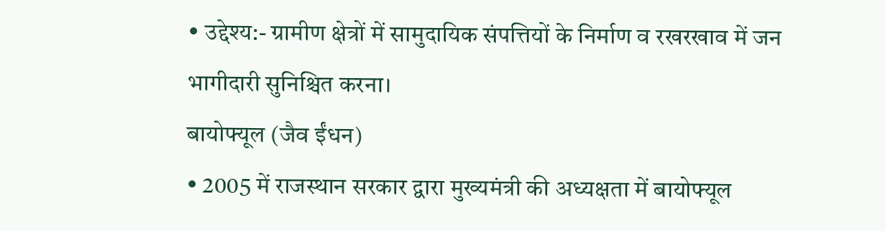• उद्देश्य:- ग्रामीण क्षेत्रों में सामुदायिक संपत्तियों के निर्माण व रखरखाव में जन भागीदारी सुनिश्चित करना।
बायोफ्यूल (जैव ईंधन)
• 2005 में राजस्थान सरकार द्वारा मुख्यमंत्री की अध्यक्षता में बायोफ्यूल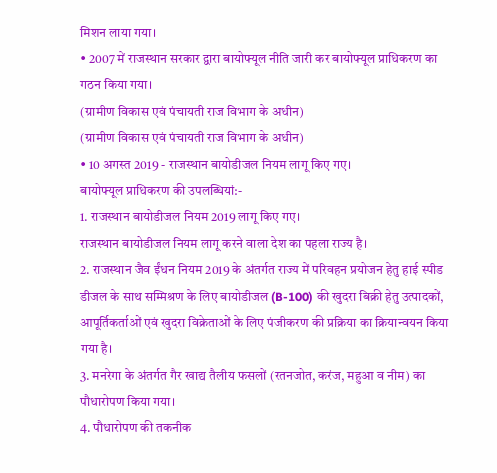मिशन लाया गया।
• 2007 में राजस्थान सरकार द्वारा बायोफ्यूल नीति जारी कर बायोफ्यूल प्राधिकरण का गठन किया गया।
(ग्रामीण विकास एवं पंचायती राज विभाग के अधीन)
(ग्रामीण विकास एवं पंचायती राज विभाग के अधीन)
• 10 अगस्त 2019 - राजस्थान बायोडीजल नियम लागू किए गए।
बायोफ्यूल प्राधिकरण की उपलब्धियां:-
1. राजस्थान बायोडीजल नियम 2019 लागू किए गए।
राजस्थान बायोडीजल नियम लागू करने वाला देश का पहला राज्य है।
2. राजस्थान जैव ईंधन नियम 2019 के अंतर्गत राज्य में परिवहन प्रयोजन हेतु हाई स्पीड डीजल के साथ सम्मिश्रण के लिए बायोडीजल (B-100) की खुदरा बिक्री हेतु उत्पादकों, आपूर्तिकर्ताओं एवं खुदरा विक्रेताओं के लिए पंजीकरण की प्रक्रिया का क्रियान्वयन किया गया है।
3. मनरेगा के अंतर्गत गैर खाद्य तैलीय फसलों (रतनजोत, करंज, महुआ व नीम) का पौधारोपण किया गया।
4. पौधारोपण की तकनीक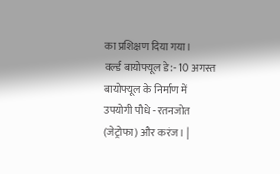का प्रशिक्षण दिया गया।
वर्ल्ड बायोफ्यूल डे:- 10 अगस्त बायोफ्यूल के निर्माण में उपयोगी पौधे - रतनजोत (जेट्रोफा) और करंज। |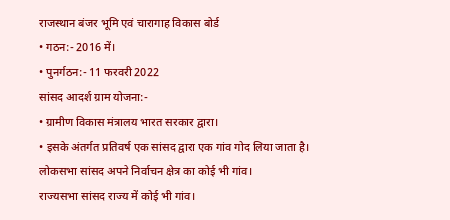राजस्थान बंजर भूमि एवं चारागाह विकास बोर्ड
• गठन:- 2016 में।
• पुनर्गठन:- 11 फरवरी 2022
सांसद आदर्श ग्राम योजना:-
• ग्रामीण विकास मंत्रालय भारत सरकार द्वारा।
• इसके अंतर्गत प्रतिवर्ष एक सांसद द्वारा एक गांव गोद लिया जाता है।
लोकसभा सांसद अपने निर्वाचन क्षेत्र का कोई भी गांव।
राज्यसभा सांसद राज्य में कोई भी गांव।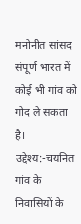मनोनीत सांसद संपूर्ण भारत में कोई भी गांव को गोद ले सकता है।
उद्देश्य:-चयनित गांव के निवासियों के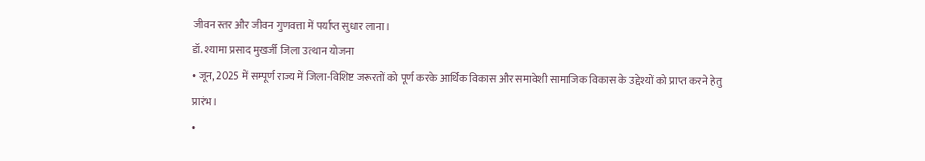जीवन स्तर और जीवन गुणवत्ता में पर्याप्त सुधार लाना।
डॉ. श्यामा प्रसाद मुखर्जी जिला उत्थान योजना
• जून, 2025 में सम्पूर्ण राज्य में जिला-विशिष्ट जरूरतों को पूर्ण करके आर्थिक विकास और समावेशी सामाजिक विकास के उद्देश्यों को प्राप्त करने हेतु प्रारंभ।
•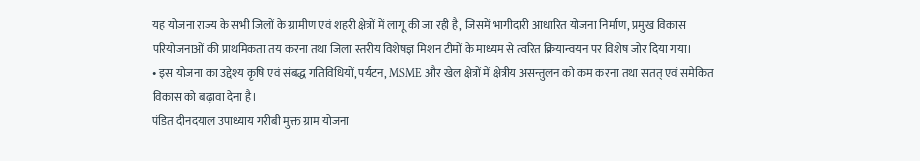यह योजना राज्य के सभी जिलों के ग्रामीण एवं शहरी क्षेत्रों में लागू की जा रही है, जिसमें भागीदारी आधारित योजना निर्माण, प्रमुख विकास परियोजनाओं की प्राथमिकता तय करना तथा जिला स्तरीय विशेषज्ञ मिशन टीमों के माध्यम से त्वरित क्रियान्वयन पर विशेष जोर दिया गया।
• इस योजना का उद्देश्य कृषि एवं संबद्ध गतिविधियों, पर्यटन, MSME और खेल क्षेत्रों में क्षेत्रीय असन्तुलन को कम करना तथा सतत् एवं समेकित विकास को बढ़ावा देना है।
पंडित दीनदयाल उपाध्याय गरीबी मुक्त ग्राम योजना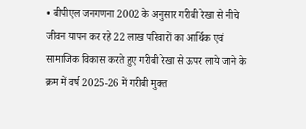• बीपीएल जनगणना 2002 के अनुसार गरीबी रेखा से नीचे जीवन यापन कर रहे 22 लाख परिवारों का आर्थिक एवं सामाजिक विकास करते हुए गरीबी रेखा से ऊपर लाये जाने के क्रम में वर्ष 2025-26 में गरीबी मुक्त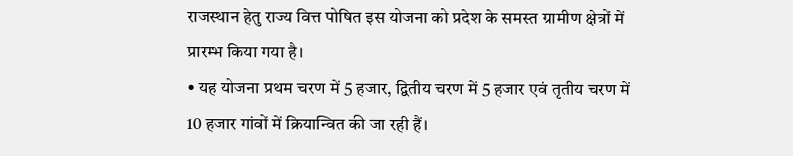राजस्थान हेतु राज्य वित्त पोषित इस योजना को प्रदेश के समस्त ग्रामीण क्षेत्रों में प्रारम्भ किया गया है।
• यह योजना प्रथम चरण में 5 हजार, द्वितीय चरण में 5 हजार एवं तृतीय चरण में 10 हजार गांवों में क्रियान्वित की जा रही हैं।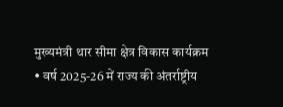मुख्यमंत्री थार सीमा क्षेत्र विकास कार्यक्रम
• वर्ष 2025-26 में राज्य की अंतर्राष्ट्रीय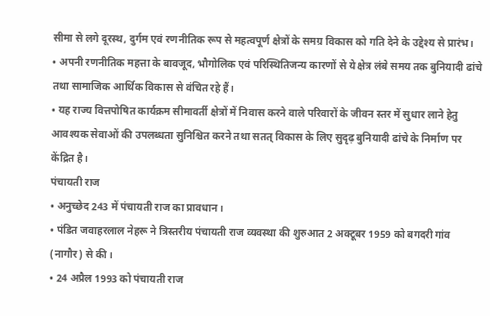सीमा से लगे दूरस्थ, दुर्गम एवं रणनीतिक रूप से महत्वपूर्ण क्षेत्रों के समग्र विकास को गति देने के उद्देश्य से प्रारंभ।
• अपनी रणनीतिक महत्ता के बावजूद, भौगोलिक एवं परिस्थितिजन्य कारणों से ये क्षेत्र लंबे समय तक बुनियादी ढांचे तथा सामाजिक आर्थिक विकास से वंचित रहे हैं।
• यह राज्य वित्तपोषित कार्यक्रम सीमावर्ती क्षेत्रों में निवास करने वाले परिवारों के जीवन स्तर में सुधार लाने हेतु आवश्यक सेवाओं की उपलब्धता सुनिश्चित करने तथा सतत् विकास के लिए सुदृढ़ बुनियादी ढांचे के निर्माण पर केंद्रित है।
पंचायती राज
• अनुच्छेद 243 में पंचायती राज का प्रावधान।
• पंडित जवाहरलाल नेहरू ने त्रिस्तरीय पंचायती राज व्यवस्था की शुरुआत 2 अक्टूबर 1959 को बगदरी गांव (नागौर) से की।
• 24 अप्रैल 1993 को पंचायती राज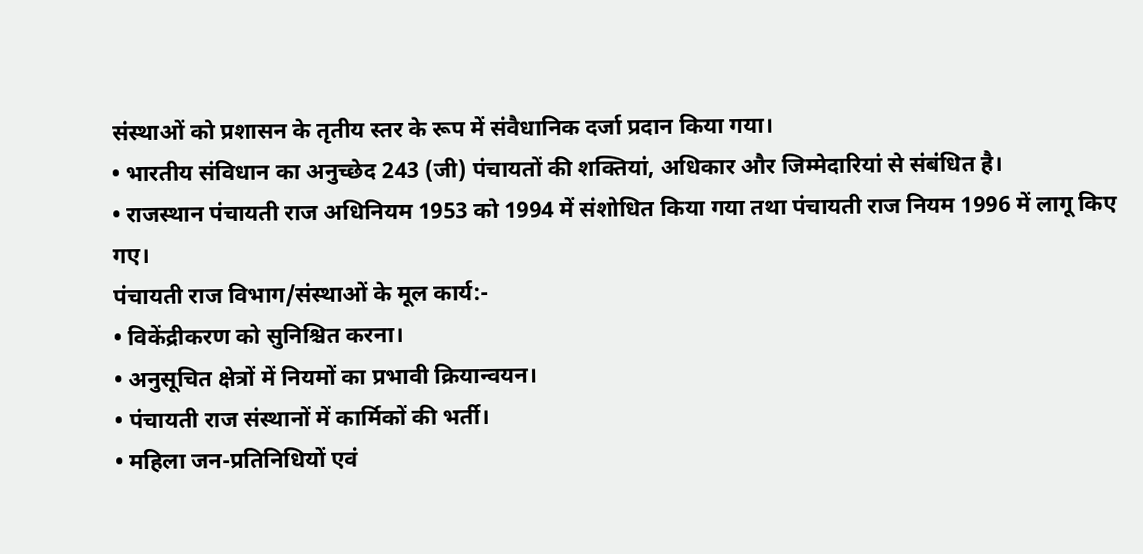संस्थाओं को प्रशासन के तृतीय स्तर के रूप में संवैधानिक दर्जा प्रदान किया गया।
• भारतीय संविधान का अनुच्छेद 243 (जी) पंचायतों की शक्तियां, अधिकार और जिम्मेदारियां से संबंधित है।
• राजस्थान पंचायती राज अधिनियम 1953 को 1994 में संशोधित किया गया तथा पंचायती राज नियम 1996 में लागू किए गए।
पंचायती राज विभाग/संस्थाओं के मूल कार्य:-
• विकेंद्रीकरण को सुनिश्चित करना।
• अनुसूचित क्षेत्रों में नियमों का प्रभावी क्रियान्वयन।
• पंचायती राज संस्थानों में कार्मिकों की भर्ती।
• महिला जन-प्रतिनिधियों एवं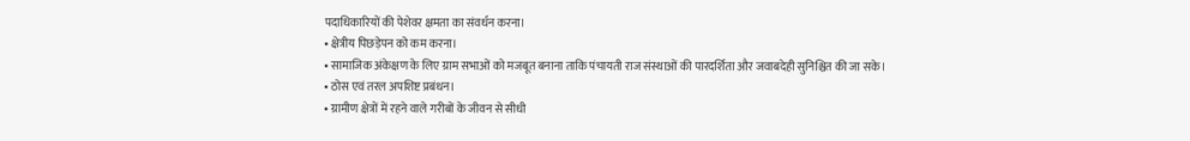पदाधिकारियों की पेशेवर क्षमता का संवर्धन करना।
• क्षेत्रीय पिछड़ेपन को कम करना।
• सामाजिक अंकेक्षण के लिए ग्राम सभाओं को मजबूत बनाना ताकि पंचायती राज संस्थाओं की पारदर्शिता और जवाबदेही सुनिश्चित की जा सके।
• ठोस एवं तरल अपशिष्ट प्रबंधन।
• ग्रामीण क्षेत्रों में रहने वाले गरीबों के जीवन से सीधी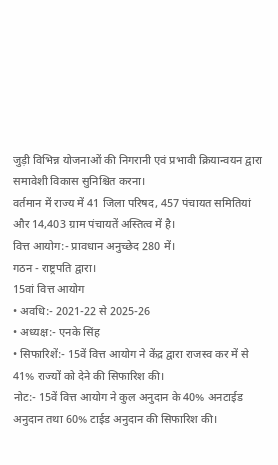जुड़ी विभिन्न योजनाओं की निगरानी एवं प्रभावी क्रियान्वयन द्वारा समावेशी विकास सुनिश्चित करना।
वर्तमान में राज्य में 41 जिला परिषद, 457 पंचायत समितियां और 14,403 ग्राम पंचायतें अस्तित्व में है।
वित्त आयोग:- प्रावधान अनुच्छेद 280 में।
गठन - राष्ट्रपति द्वारा।
15वां वित्त आयोग
• अवधि:- 2021-22 से 2025-26
• अध्यक्ष:- एनके सिंह
• सिफारिशें:- 15वें वित्त आयोग ने केंद्र द्वारा राजस्व कर में से 41% राज्यों को देने की सिफारिश की।
नोट:- 15वें वित्त आयोग ने कुल अनुदान के 40% अनटाईड अनुदान तथा 60% टाईड अनुदान की सिफारिश की।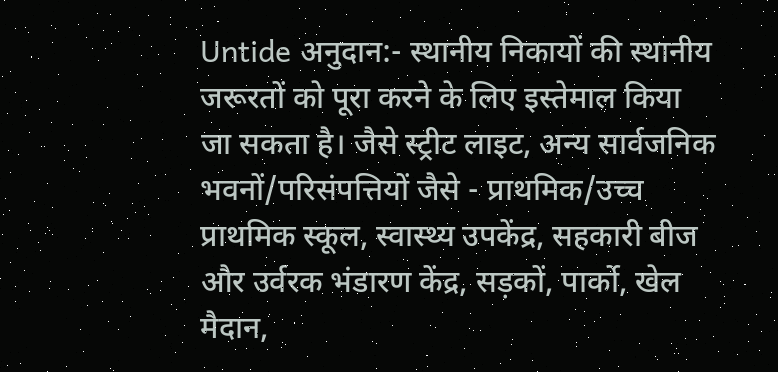Untide अनुदान:- स्थानीय निकायों की स्थानीय जरूरतों को पूरा करने के लिए इस्तेमाल किया जा सकता है। जैसे स्ट्रीट लाइट, अन्य सार्वजनिक भवनों/परिसंपत्तियों जैसे - प्राथमिक/उच्च प्राथमिक स्कूल, स्वास्थ्य उपकेंद्र, सहकारी बीज और उर्वरक भंडारण केंद्र, सड़कों, पार्को, खेल मैदान,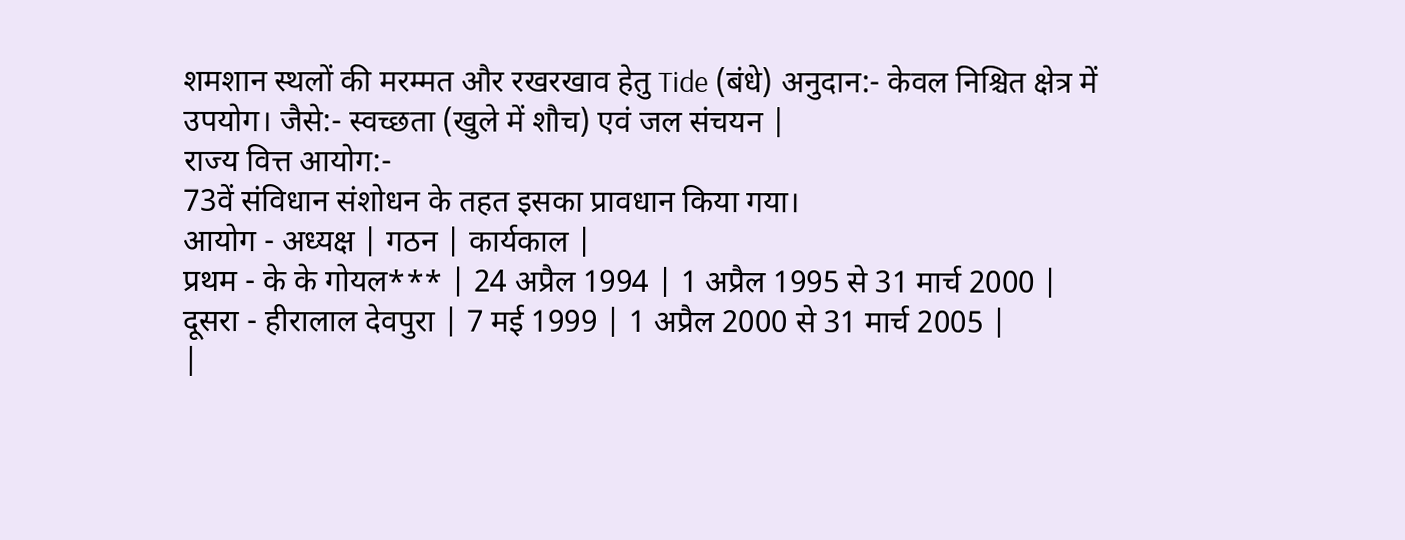शमशान स्थलों की मरम्मत और रखरखाव हेतु Tide (बंधे) अनुदान:- केवल निश्चित क्षेत्र में उपयोग। जैसे:- स्वच्छता (खुले में शौच) एवं जल संचयन |
राज्य वित्त आयोग:-
73वें संविधान संशोधन के तहत इसका प्रावधान किया गया।
आयोग - अध्यक्ष | गठन | कार्यकाल |
प्रथम - के के गोयल*** | 24 अप्रैल 1994 | 1 अप्रैल 1995 से 31 मार्च 2000 |
दूसरा - हीरालाल देवपुरा | 7 मई 1999 | 1 अप्रैल 2000 से 31 मार्च 2005 |
|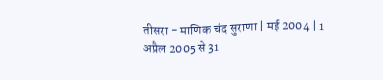तीसरा - माणिक चंद सुराणा | मई 2004 | 1 अप्रैल 2005 से 31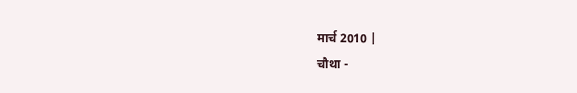मार्च 2010 |
चौथा -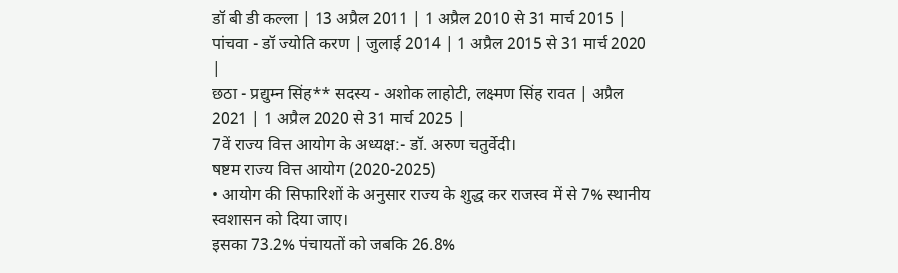डॉ बी डी कल्ला | 13 अप्रैल 2011 | 1 अप्रैल 2010 से 31 मार्च 2015 |
पांचवा - डॉ ज्योति करण | जुलाई 2014 | 1 अप्रैल 2015 से 31 मार्च 2020 |
छठा - प्रद्युम्न सिंह** सदस्य - अशोक लाहोटी, लक्ष्मण सिंह रावत | अप्रैल 2021 | 1 अप्रैल 2020 से 31 मार्च 2025 |
7वें राज्य वित्त आयोग के अध्यक्ष:- डॉ. अरुण चतुर्वेदी।
षष्टम राज्य वित्त आयोग (2020-2025)
• आयोग की सिफारिशों के अनुसार राज्य के शुद्ध कर राजस्व में से 7% स्थानीय स्वशासन को दिया जाए।
इसका 73.2% पंचायतों को जबकि 26.8%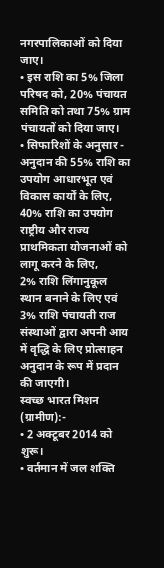नगरपालिकाओं को दिया जाए।
• इस राशि का 5% जिला परिषद को, 20% पंचायत समिति को तथा 75% ग्राम पंचायतों को दिया जाए।
• सिफारिशों के अनुसार -
अनुदान की 55% राशि का उपयोग आधारभूत एवं विकास कार्यों के लिए,
40% राशि का उपयोग राष्ट्रीय और राज्य प्राथमिकता योजनाओं को लागू करने के लिए,
2% राशि लिंगानुकूल स्थान बनाने के लिए एवं
3% राशि पंचायती राज संस्थाओं द्वारा अपनी आय में वृद्धि के लिए प्रोत्साहन अनुदान के रूप में प्रदान की जाएगी।
स्वच्छ भारत मिशन (ग्रामीण):-
• 2 अक्टूबर 2014 को शुरू।
• वर्तमान में जल शक्ति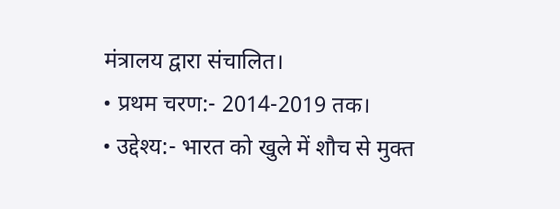मंत्रालय द्वारा संचालित।
• प्रथम चरण:- 2014-2019 तक।
• उद्देश्य:- भारत को खुले में शौच से मुक्त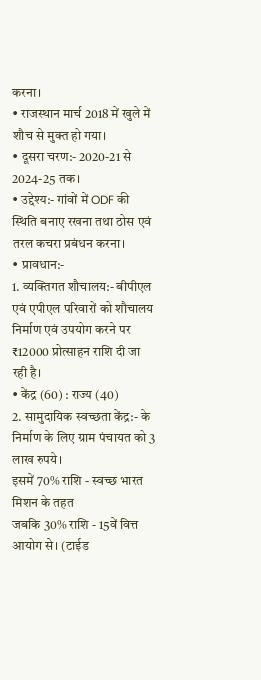करना।
• राजस्थान मार्च 2018 में खुले में शौच से मुक्त हो गया।
• दूसरा चरण:- 2020-21 से 2024-25 तक।
• उद्देश्य:- गांवों में ODF की स्थिति बनाए रखना तथा ठोस एवं तरल कचरा प्रबंधन करना।
• प्रावधान:-
1. व्यक्तिगत शौचालय:- बीपीएल एवं एपीएल परिवारों को शौचालय निर्माण एवं उपयोग करने पर ₹12000 प्रोत्साहन राशि दी जा रही है।
• केंद्र (60) : राज्य (40)
2. सामुदायिक स्वच्छता केंद्र:- के निर्माण के लिए ग्राम पंचायत को 3 लाख रुपये।
इसमें 70% राशि - स्वच्छ भारत मिशन के तहत
जबकि 30% राशि - 15वें वित्त आयोग से। (टाईड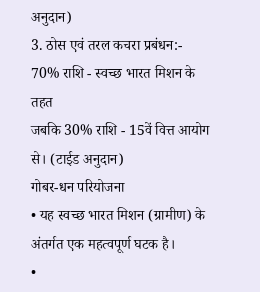अनुदान)
3. ठोस एवं तरल कचरा प्रबंधन:-
70% राशि - स्वच्छ भारत मिशन के तहत
जबकि 30% राशि - 15वें वित्त आयोग से। (टाईड अनुदान)
गोबर-धन परियोजना
• यह स्वच्छ भारत मिशन (ग्रामीण) के अंतर्गत एक महत्वपूर्ण घटक है।
•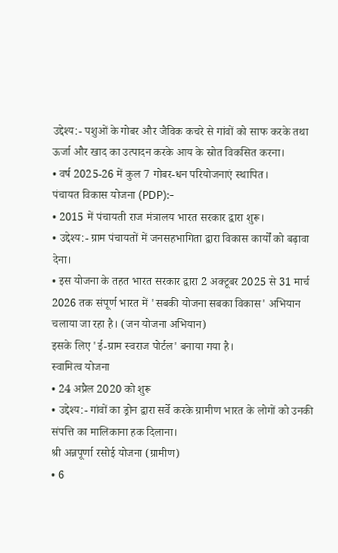उद्देश्य:- पशुओं के गोबर और जैविक कचरे से गांवों को साफ करके तथा ऊर्जा और खाद का उत्पादन करके आय के स्रोत विकसित करना।
• वर्ष 2025-26 में कुल 7 गोबर-धन परियोजनाएं स्थापित।
पंचायत विकास योजना (PDP):-
• 2015 में पंचायती राज मंत्रालय भारत सरकार द्वारा शुरू।
• उद्देश्य:- ग्राम पंचायतों में जनसहभागिता द्वारा विकास कार्यों को बढ़ावा देना।
• इस योजना के तहत भारत सरकार द्वारा 2 अक्टूबर 2025 से 31 मार्च 2026 तक संपूर्ण भारत में 'सबकी योजना सबका विकास' अभियान चलाया जा रहा है। (जन योजना अभियान)
इसके लिए 'ई-ग्राम स्वराज पोर्टल' बनाया गया है।
स्वामित्व योजना
• 24 अप्रैल 2020 को शुरू
• उद्देश्य:- गांवों का ड्रोन द्वारा सर्वे करके ग्रामीण भारत के लोगों को उनकी संपत्ति का मालिकाना हक दिलाना।
श्री अन्नपूर्णा रसोई योजना (ग्रामीण)
• 6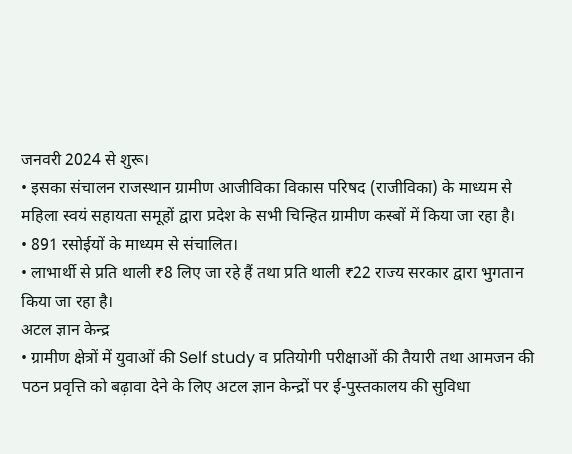जनवरी 2024 से शुरू।
• इसका संचालन राजस्थान ग्रामीण आजीविका विकास परिषद (राजीविका) के माध्यम से महिला स्वयं सहायता समूहों द्वारा प्रदेश के सभी चिन्हित ग्रामीण कस्बों में किया जा रहा है।
• 891 रसोईयों के माध्यम से संचालित।
• लाभार्थी से प्रति थाली ₹8 लिए जा रहे हैं तथा प्रति थाली ₹22 राज्य सरकार द्वारा भुगतान किया जा रहा है।
अटल ज्ञान केन्द्र
• ग्रामीण क्षेत्रों में युवाओं की Self study व प्रतियोगी परीक्षाओं की तैयारी तथा आमजन की पठन प्रवृत्ति को बढ़ावा देने के लिए अटल ज्ञान केन्द्रों पर ई-पुस्तकालय की सुविधा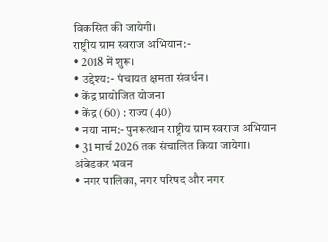विकसित की जायेगी।
राष्ट्रीय ग्राम स्वराज अभियान:-
• 2018 में शुरू।
• उद्देश्य:- पंचायत क्षमता संवर्धन।
• केंद्र प्रायोजित योजना
• केंद्र (60) : राज्य (40)
• नया नाम:- पुनरूत्थान राष्ट्रीय ग्राम स्वराज अभियान
• 31 मार्च 2026 तक संचालित किया जायेगा।
अंबेडकर भवन
• नगर पालिका, नगर परिषद और नगर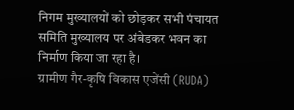निगम मुख्यालयों को छोड़कर सभी पंचायत समिति मुख्यालय पर अंबेडकर भवन का निर्माण किया जा रहा है।
ग्रामीण गैर-कृषि विकास एजेंसी (RUDA)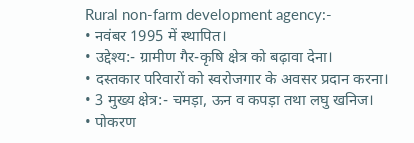Rural non-farm development agency:-
• नवंबर 1995 में स्थापित।
• उद्देश्य:- ग्रामीण गैर-कृषि क्षेत्र को बढ़ावा देना।
• दस्तकार परिवारों को स्वरोजगार के अवसर प्रदान करना।
• 3 मुख्य क्षेत्र:- चमड़ा, ऊन व कपड़ा तथा लघु खनिज।
• पोकरण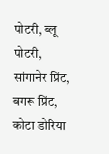पोटरी, ब्लू पोटरी, सांगानेर प्रिंट, बगरू प्रिंट, कोटा डोरिया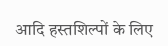आदि हस्तशिल्पों के लिए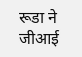रूडा ने जीआई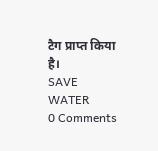टैग प्राप्त किया है।
SAVE WATER
0 Comments